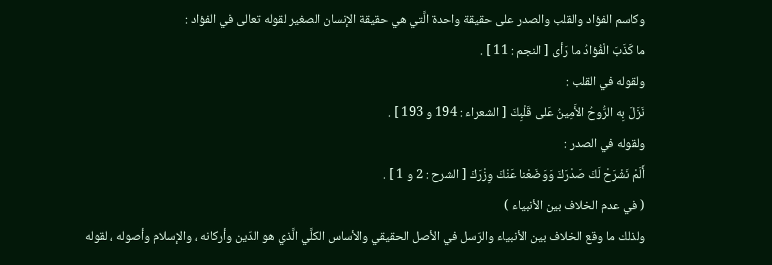وكاسم الفؤاد والقلب والصدر على حقيقة واحدة الَّتي هي حقيقة الإنسان الصغير لقوله تعالى في الفؤاد :
ما كَذَبَ الْفُؤادُ ما رَأى [ النجم : 11 ] .
ولقوله في القلب :
نَزَلَ بِه الرُّوحُ الأَمِينُ عَلى قَلْبِكَ [ الشعراء : 194 و 193 ] .
ولقوله في الصدر :
أَلَمْ نَشْرَحْ لَكَ صَدْرَكَ وَوَضَعْنا عَنْكَ وِزْرَكَ [ الشرح : 2 و 1 ] .
( في عدم الخلاف بين الأنبياء )
ولذلك ما وقع الخلاف بين الأنبياء والرّسل في الأصل الحقيقي والأساس الكلَّي الَّذي هو الدّين وأركانه ، والإسلام وأصوله ، لقوله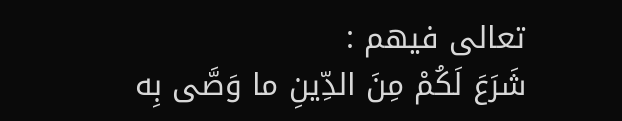تعالى فيهم :
شَرَعَ لَكُمْ مِنَ الدِّينِ ما وَصَّى بِه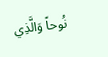نُوحاً وَالَّذِي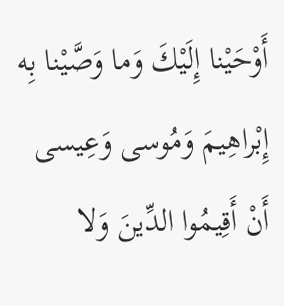أَوْحَيْنا إِلَيْكَ وَما وَصَّيْنا بِه إِبْراهِيمَ وَمُوسى وَعِيسى أَنْ أَقِيمُوا الدِّينَ وَلا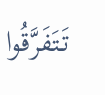تَتَفَرَّقُوا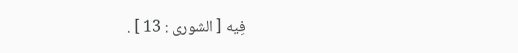فِيه [ الشورى : 13 ] .